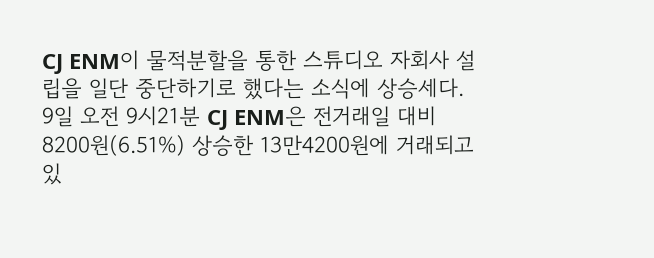CJ ENM이 물적분할을 통한 스튜디오 자회사 설립을 일단 중단하기로 했다는 소식에 상승세다.
9일 오전 9시21분 CJ ENM은 전거래일 대비 8200원(6.51%) 상승한 13만4200원에 거래되고 있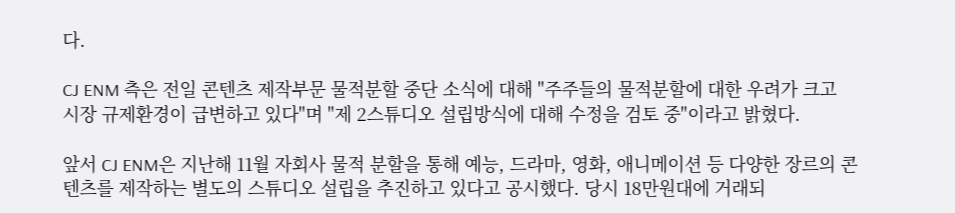다.

CJ ENM 측은 전일 콘텐츠 제작부문 물적분할 중단 소식에 대해 "주주들의 물적분할에 대한 우려가 크고 시장 규제환경이 급변하고 있다"며 "제 2스튜디오 설립방식에 대해 수정을 검토 중"이라고 밝혔다.

앞서 CJ ENM은 지난해 11월 자회사 물적 분할을 통해 예능, 드라마, 영화, 애니메이션 등 다양한 장르의 콘텐츠를 제작하는 별도의 스튜디오 설립을 추진하고 있다고 공시했다. 당시 18만원대에 거래되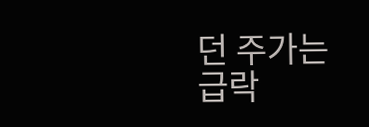던 주가는 급락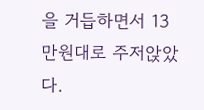을 거듭하면서 13만원대로 주저앉았다.